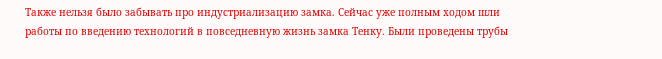Также нельзя было забывать про индустриализацию замка. Сейчас уже полным ходом шли работы по введению технологий в повседневную жизнь замка Тенку. Были проведены трубы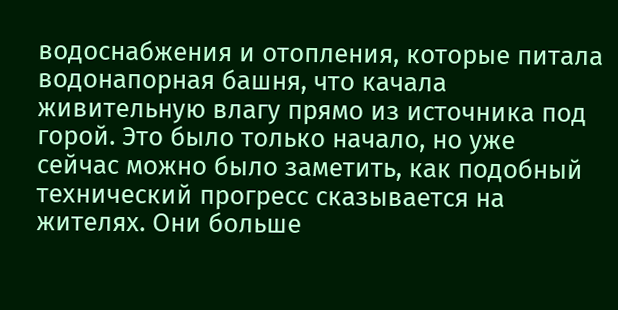водоснабжения и отопления, которые питала водонапорная башня, что качала живительную влагу прямо из источника под горой. Это было только начало, но уже сейчас можно было заметить, как подобный технический прогресс сказывается на жителях. Они больше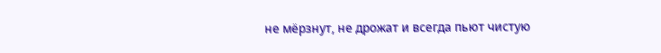не мёрзнут, не дрожат и всегда пьют чистую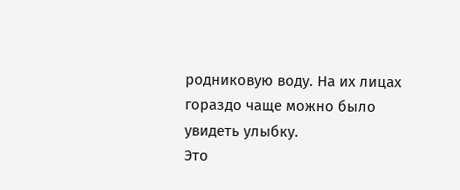родниковую воду. На их лицах гораздо чаще можно было увидеть улыбку.
Это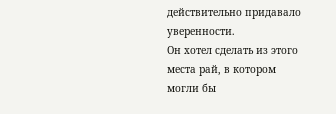действительно придавало уверенности.
Он хотел сделать из этого места рай, в котором могли бы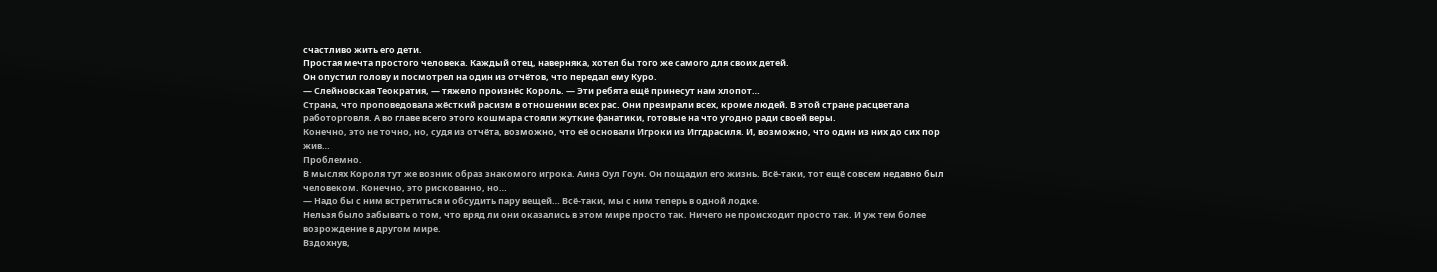счастливо жить его дети.
Простая мечта простого человека. Каждый отец, наверняка, хотел бы того же самого для своих детей.
Он опустил голову и посмотрел на один из отчётов, что передал ему Куро.
— Слейновская Теократия, — тяжело произнёс Король. — Эти ребята ещё принесут нам хлопот…
Страна, что проповедовала жёсткий расизм в отношении всех рас. Они презирали всех, кроме людей. В этой стране расцветала работорговля. А во главе всего этого кошмара стояли жуткие фанатики, готовые на что угодно ради своей веры.
Конечно, это не точно, но, судя из отчёта, возможно, что её основали Игроки из Иггдрасиля. И, возможно, что один из них до сих пор жив…
Проблемно.
В мыслях Короля тут же возник образ знакомого игрока. Аинз Оул Гоун. Он пощадил его жизнь. Всё-таки, тот ещё совсем недавно был человеком. Конечно, это рискованно, но…
— Надо бы с ним встретиться и обсудить пару вещей… Всё-таки, мы с ним теперь в одной лодке.
Нельзя было забывать о том, что вряд ли они оказались в этом мире просто так. Ничего не происходит просто так. И уж тем более возрождение в другом мире.
Вздохнув,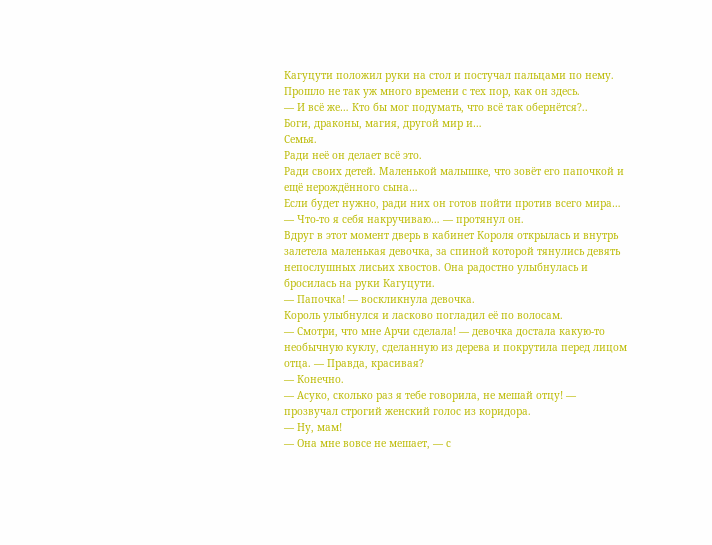Кагуцути положил руки на стол и постучал пальцами по нему.
Прошло не так уж много времени с тех пор, как он здесь.
— И всё же… Кто бы мог подумать, что всё так обернётся?..
Боги, драконы, магия, другой мир и…
Семья.
Ради неё он делает всё это.
Ради своих детей. Маленькой малышке, что зовёт его папочкой и ещё нерождённого сына…
Если будет нужно, ради них он готов пойти против всего мира…
— Что-то я себя накручиваю… — протянул он.
Вдруг в этот момент дверь в кабинет Короля открылась и внутрь залетела маленькая девочка, за спиной которой тянулись девять непослушных лисьих хвостов. Она радостно улыбнулась и бросилась на руки Кагуцути.
— Папочка! — воскликнула девочка.
Король улыбнулся и ласково погладил её по волосам.
— Смотри, что мне Арчи сделала! — девочка достала какую-то необычную куклу, сделанную из дерева и покрутила перед лицом отца. — Правда, красивая?
— Конечно.
— Асуко, сколько раз я тебе говорила, не мешай отцу! — прозвучал строгий женский голос из коридора.
— Ну, мам!
— Она мне вовсе не мешает, — с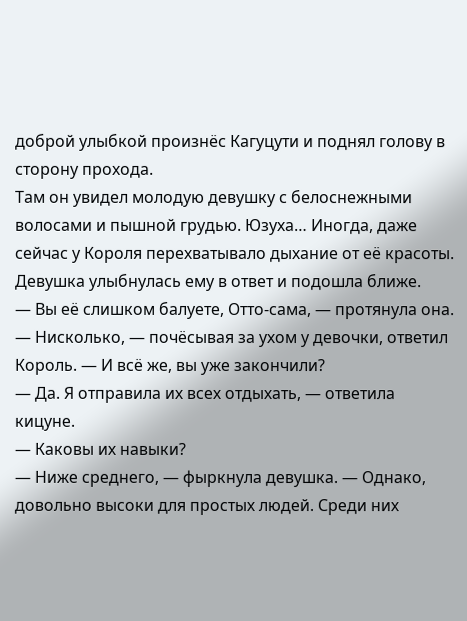доброй улыбкой произнёс Кагуцути и поднял голову в сторону прохода.
Там он увидел молодую девушку с белоснежными волосами и пышной грудью. Юзуха… Иногда, даже сейчас у Короля перехватывало дыхание от её красоты. Девушка улыбнулась ему в ответ и подошла ближе.
— Вы её слишком балуете, Отто-сама, — протянула она.
— Нисколько, — почёсывая за ухом у девочки, ответил Король. — И всё же, вы уже закончили?
— Да. Я отправила их всех отдыхать, — ответила кицуне.
— Каковы их навыки?
— Ниже среднего, — фыркнула девушка. — Однако, довольно высоки для простых людей. Среди них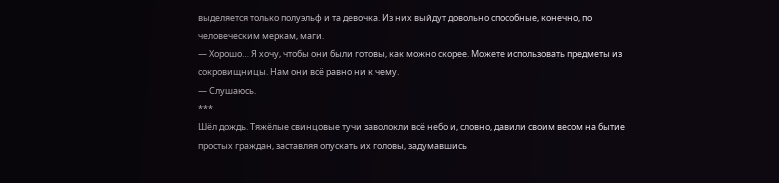выделяется только полуэльф и та девочка. Из них выйдут довольно способные, конечно, по человеческим меркам, маги.
— Хорошо… Я хочу, чтобы они были готовы, как можно скорее. Можете использовать предметы из сокровищницы. Нам они всё равно ни к чему.
— Слушаюсь.
***
Шёл дождь. Тяжёлые свинцовые тучи заволокли всё небо и, словно, давили своим весом на бытие простых граждан, заставляя опускать их головы, задумавшись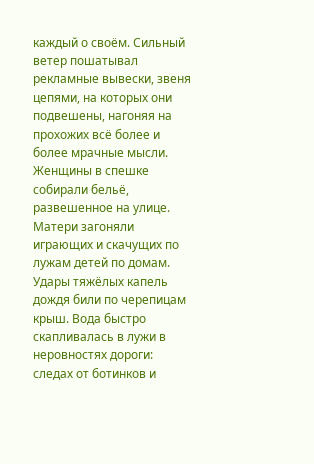каждый о своём. Сильный ветер пошатывал рекламные вывески, звеня цепями, на которых они подвешены, нагоняя на прохожих всё более и более мрачные мысли. Женщины в спешке собирали бельё, развешенное на улице. Матери загоняли играющих и скачущих по лужам детей по домам.
Удары тяжёлых капель дождя били по черепицам крыш. Вода быстро скапливалась в лужи в неровностях дороги: следах от ботинков и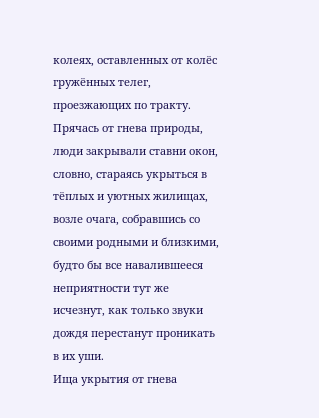колеях, оставленных от колёс гружённых телег, проезжающих по тракту. Прячась от гнева природы, люди закрывали ставни окон, словно, стараясь укрыться в тёплых и уютных жилищах, возле очага, собравшись со своими родными и близкими, будто бы все навалившееся неприятности тут же исчезнут, как только звуки дождя перестанут проникать в их уши.
Ища укрытия от гнева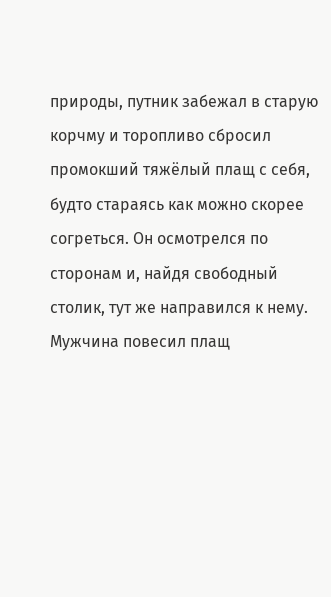природы, путник забежал в старую корчму и торопливо сбросил промокший тяжёлый плащ с себя, будто стараясь как можно скорее согреться. Он осмотрелся по сторонам и, найдя свободный столик, тут же направился к нему.
Мужчина повесил плащ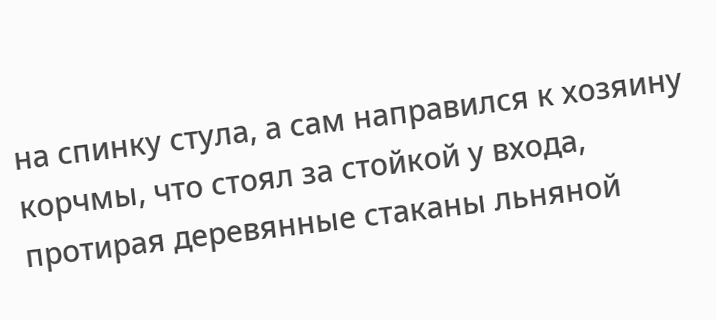на спинку стула, а сам направился к хозяину корчмы, что стоял за стойкой у входа, протирая деревянные стаканы льняной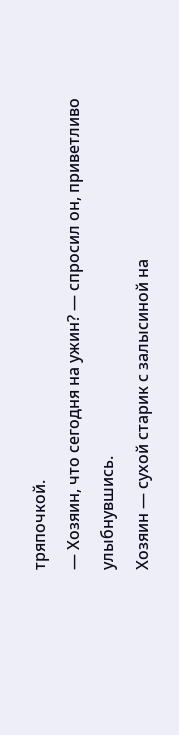тряпочкой.
— Хозяин, что сегодня на ужин? — спросил он, приветливо улыбнувшись.
Хозяин — сухой старик с залысиной на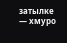затылке — хмуро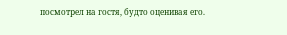посмотрел на гостя, будто оценивая его.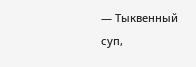— Тыквенный суп,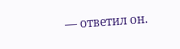— ответил он.